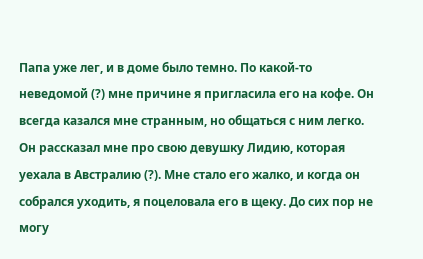Папа уже лег, и в доме было темно. По какой-то неведомой (?) мне причине я пригласила его на кофе. Он всегда казался мне странным, но общаться с ним легко. Он рассказал мне про свою девушку Лидию, которая уехала в Австралию (?). Мне стало его жалко, и когда он собрался уходить, я поцеловала его в щеку. До сих пор не могу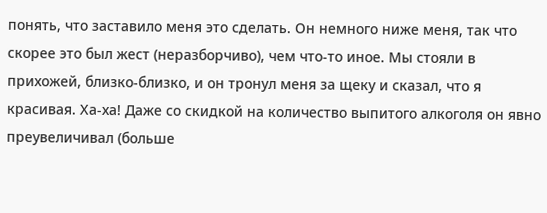понять, что заставило меня это сделать. Он немного ниже меня, так что скорее это был жест (неразборчиво), чем что-то иное. Мы стояли в прихожей, близко-близко, и он тронул меня за щеку и сказал, что я красивая. Ха-ха! Даже со скидкой на количество выпитого алкоголя он явно преувеличивал (больше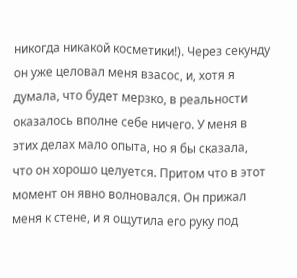никогда никакой косметики!). Через секунду он уже целовал меня взасос, и, хотя я думала, что будет мерзко, в реальности оказалось вполне себе ничего. У меня в этих делах мало опыта, но я бы сказала, что он хорошо целуется. Притом что в этот момент он явно волновался. Он прижал меня к стене, и я ощутила его руку под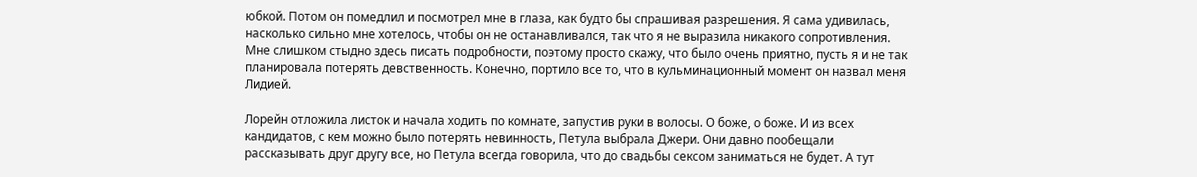юбкой. Потом он помедлил и посмотрел мне в глаза, как будто бы спрашивая разрешения. Я сама удивилась, насколько сильно мне хотелось, чтобы он не останавливался, так что я не выразила никакого сопротивления. Мне слишком стыдно здесь писать подробности, поэтому просто скажу, что было очень приятно, пусть я и не так планировала потерять девственность. Конечно, портило все то, что в кульминационный момент он назвал меня Лидией.

Лорейн отложила листок и начала ходить по комнате, запустив руки в волосы. О боже, о боже. И из всех кандидатов, с кем можно было потерять невинность, Петула выбрала Джери. Они давно пообещали рассказывать друг другу все, но Петула всегда говорила, что до свадьбы сексом заниматься не будет. А тут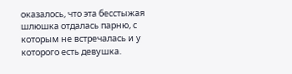оказалось, что эта бесстыжая шлюшка отдалась парню, с которым не встречалась и у которого есть девушка.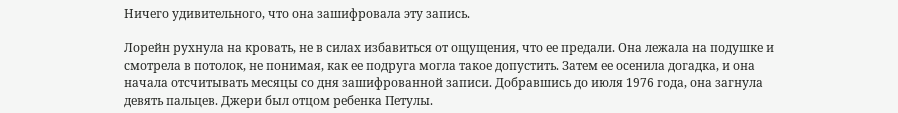Ничего удивительного, что она зашифровала эту запись.

Лорейн рухнула на кровать, не в силах избавиться от ощущения, что ее предали. Она лежала на подушке и смотрела в потолок, не понимая, как ее подруга могла такое допустить. Затем ее осенила догадка, и она начала отсчитывать месяцы со дня зашифрованной записи. Добравшись до июля 1976 года, она загнула девять пальцев. Джери был отцом ребенка Петулы.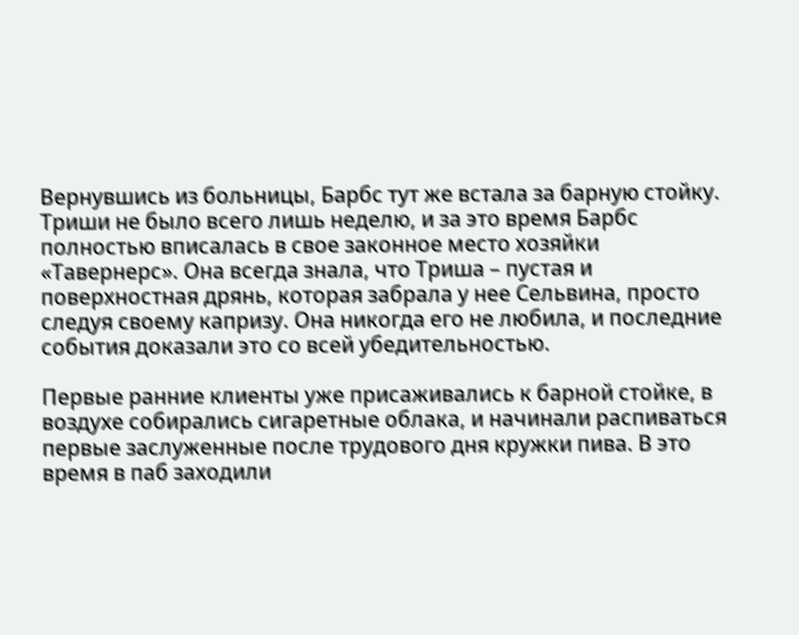Вернувшись из больницы, Барбс тут же встала за барную стойку. Триши не было всего лишь неделю, и за это время Барбс полностью вписалась в свое законное место хозяйки «Тавернерс». Она всегда знала, что Триша – пустая и поверхностная дрянь, которая забрала у нее Сельвина, просто следуя своему капризу. Она никогда его не любила, и последние события доказали это со всей убедительностью.

Первые ранние клиенты уже присаживались к барной стойке, в воздухе собирались сигаретные облака, и начинали распиваться первые заслуженные после трудового дня кружки пива. В это время в паб заходили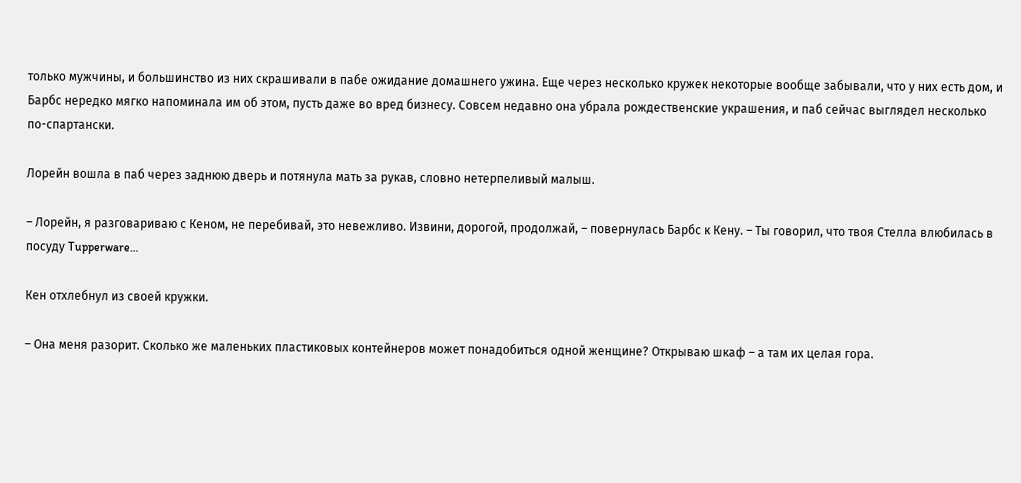только мужчины, и большинство из них скрашивали в пабе ожидание домашнего ужина. Еще через несколько кружек некоторые вообще забывали, что у них есть дом, и Барбс нередко мягко напоминала им об этом, пусть даже во вред бизнесу. Совсем недавно она убрала рождественские украшения, и паб сейчас выглядел несколько по-спартански.

Лорейн вошла в паб через заднюю дверь и потянула мать за рукав, словно нетерпеливый малыш.

– Лорейн, я разговариваю с Кеном, не перебивай, это невежливо. Извини, дорогой, продолжай, – повернулась Барбс к Кену. – Ты говорил, что твоя Стелла влюбилась в посуду Tupperware…

Кен отхлебнул из своей кружки.

– Она меня разорит. Сколько же маленьких пластиковых контейнеров может понадобиться одной женщине? Открываю шкаф – а там их целая гора.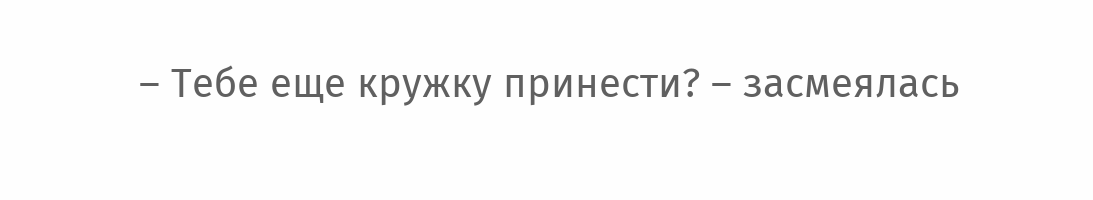– Тебе еще кружку принести? – засмеялась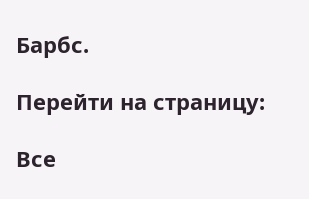Барбс.

Перейти на страницу:

Все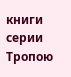книги серии Тропою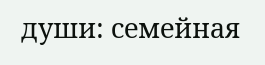души: семейная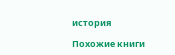история

Похожие книги